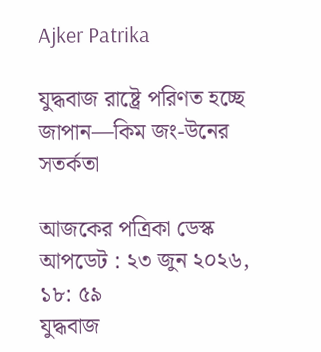Ajker Patrika

যুদ্ধবাজ রাষ্ট্রে পরিণত হচ্ছে জাপান—কিম জং-উনের সতর্কতা

আজকের পত্রিকা ডেস্ক
আপডেট : ২৩ জুন ২০২৬, ১৮: ৫৯
যুদ্ধবাজ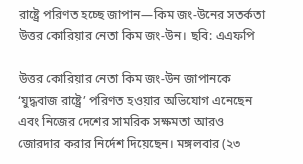রাষ্ট্রে পরিণত হচ্ছে জাপান—কিম জং-উনের সতর্কতা
উত্তর কোরিয়ার নেতা কিম জং-উন। ছবি: এএফপি

উত্তর কোরিয়ার নেতা কিম জং-উন জাপানকে ‘যুদ্ধবাজ রাষ্ট্রে’ পরিণত হওয়ার অভিযোগ এনেছেন এবং নিজের দেশের সামরিক সক্ষমতা আরও জোরদার করার নির্দেশ দিয়েছেন। মঙ্গলবার (২৩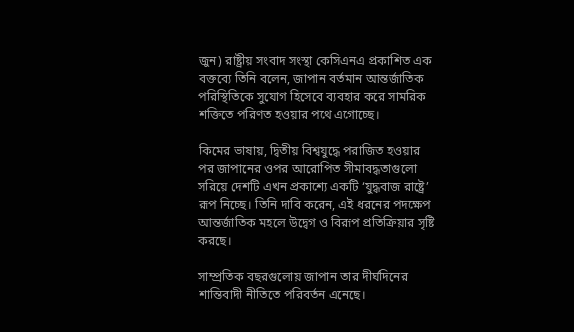জুন) রাষ্ট্রীয় সংবাদ সংস্থা কেসিএনএ প্রকাশিত এক বক্তব্যে তিনি বলেন, জাপান বর্তমান আন্তর্জাতিক পরিস্থিতিকে সুযোগ হিসেবে ব্যবহার করে সামরিক শক্তিতে পরিণত হওয়ার পথে এগোচ্ছে।

কিমের ভাষায়, দ্বিতীয় বিশ্বযুদ্ধে পরাজিত হওয়ার পর জাপানের ওপর আরোপিত সীমাবদ্ধতাগুলো সরিয়ে দেশটি এখন প্রকাশ্যে একটি ‘যুদ্ধবাজ রাষ্ট্রে’ রূপ নিচ্ছে। তিনি দাবি করেন, এই ধরনের পদক্ষেপ আন্তর্জাতিক মহলে উদ্বেগ ও বিরূপ প্রতিক্রিয়ার সৃষ্টি করছে।

সাম্প্রতিক বছরগুলোয় জাপান তার দীর্ঘদিনের শান্তিবাদী নীতিতে পরিবর্তন এনেছে।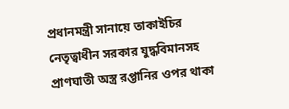প্রধানমন্ত্রী সানায়ে তাকাইচির নেতৃত্বাধীন সরকার যুদ্ধবিমানসহ প্রাণঘাতী অস্ত্র রপ্তানির ওপর থাকা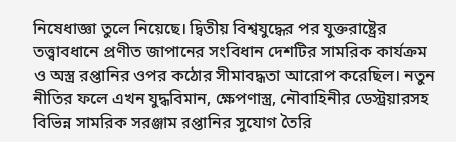নিষেধাজ্ঞা তুলে নিয়েছে। দ্বিতীয় বিশ্বযুদ্ধের পর যুক্তরাষ্ট্রের তত্ত্বাবধানে প্রণীত জাপানের সংবিধান দেশটির সামরিক কার্যক্রম ও অস্ত্র রপ্তানির ওপর কঠোর সীমাবদ্ধতা আরোপ করেছিল। নতুন নীতির ফলে এখন যুদ্ধবিমান, ক্ষেপণাস্ত্র, নৌবাহিনীর ডেস্ট্রয়ারসহ বিভিন্ন সামরিক সরঞ্জাম রপ্তানির সুযোগ তৈরি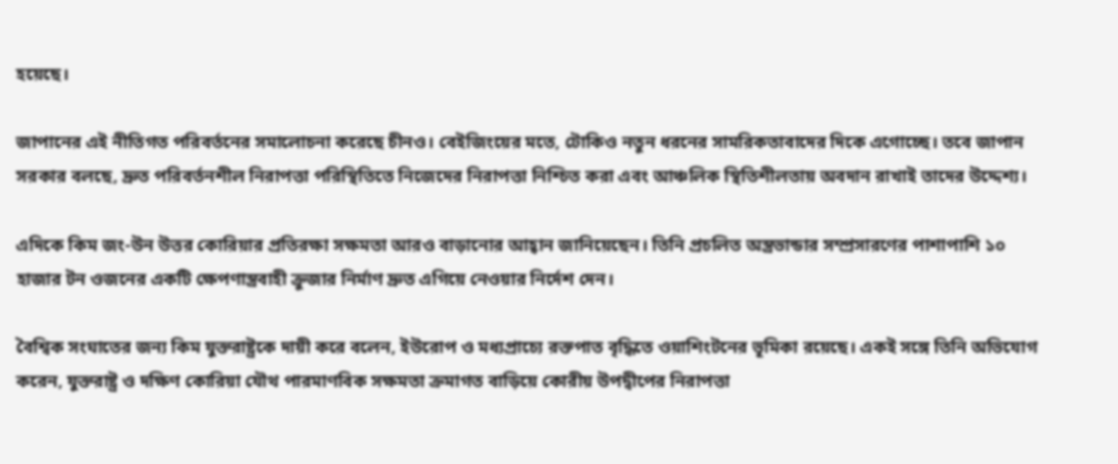হয়েছে।

জাপানের এই নীতিগত পরিবর্তনের সমালোচনা করেছে চীনও। বেইজিংয়ের মতে, টোকিও নতুন ধরনের সামরিকতাবাদের দিকে এগোচ্ছে। তবে জাপান সরকার বলছে, দ্রুত পরিবর্তনশীল নিরাপত্তা পরিস্থিতিতে নিজেদের নিরাপত্তা নিশ্চিত করা এবং আঞ্চলিক স্থিতিশীলতায় অবদান রাখাই তাদের উদ্দেশ্য।

এদিকে কিম জং-উন উত্তর কোরিয়ার প্রতিরক্ষা সক্ষমতা আরও বাড়ানোর আহ্বান জানিয়েছেন। তিনি প্রচলিত অস্ত্রভান্ডার সম্প্রসারণের পাশাপাশি ১০ হাজার টন ওজনের একটি ক্ষেপণাস্ত্রবাহী ক্রুজার নির্মাণ দ্রুত এগিয়ে নেওয়ার নির্দেশ দেন।

বৈশ্বিক সংঘাতের জন্য কিম যুক্তরাষ্ট্রকে দায়ী করে বলেন, ইউরোপ ও মধ্যপ্রাচ্যে রক্তপাত বৃদ্ধিতে ওয়াশিংটনের ভূমিকা রয়েছে। একই সঙ্গে তিনি অভিযোগ করেন, যুক্তরাষ্ট্র ও দক্ষিণ কোরিয়া যৌথ পারমাণবিক সক্ষমতা ক্রমাগত বাড়িয়ে কোরীয় উপদ্বীপের নিরাপত্তা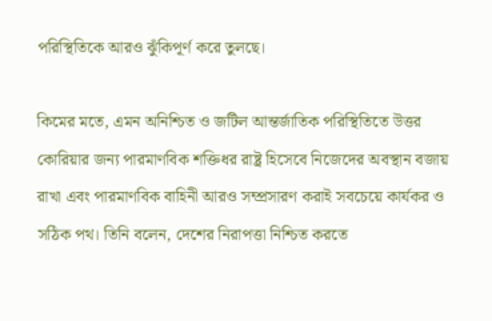পরিস্থিতিকে আরও ঝুঁকিপূর্ণ করে তুলছে।

কিমের মতে, এমন অনিশ্চিত ও জটিল আন্তর্জাতিক পরিস্থিতিতে উত্তর কোরিয়ার জন্য পারমাণবিক শক্তিধর রাষ্ট্র হিসেবে নিজেদের অবস্থান বজায় রাখা এবং পারমাণবিক বাহিনী আরও সম্প্রসারণ করাই সবচেয়ে কার্যকর ও সঠিক পথ। তিনি বলেন, দেশের নিরাপত্তা নিশ্চিত করতে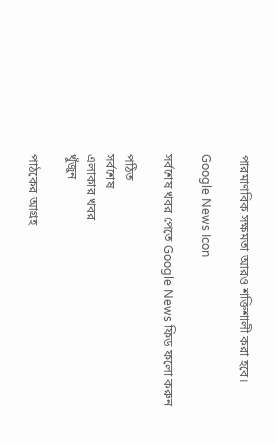পারমাণবিক সক্ষমতা আরও শক্তিশালী করা হবে।

Google News Icon

সর্বশেষ খবর পেতে Google News ফিড ফলো করুন

পঠিত
সর্বশেষ
এলাকার খবর
খুঁজুন

পাঠকের আগ্রহ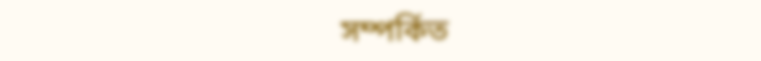সম্পর্কিত